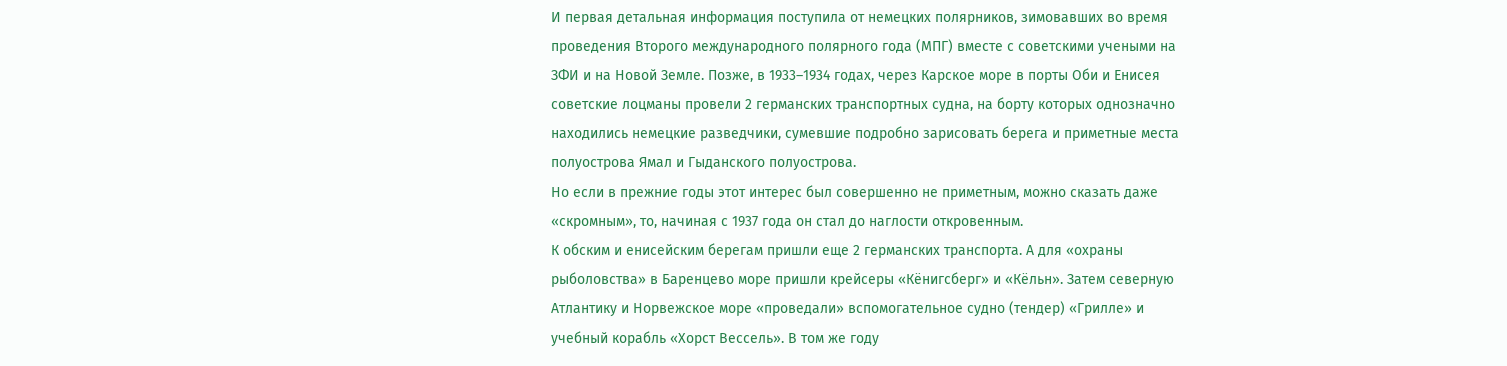И первая детальная информация поступила от немецких полярников, зимовавших во время проведения Второго международного полярного года (МПГ) вместе с советскими учеными на ЗФИ и на Новой Земле. Позже, в 1933–1934 годах, через Карское море в порты Оби и Енисея советские лоцманы провели 2 германских транспортных судна, на борту которых однозначно находились немецкие разведчики, сумевшие подробно зарисовать берега и приметные места полуострова Ямал и Гыданского полуострова.
Но если в прежние годы этот интерес был совершенно не приметным, можно сказать даже «скромным», то, начиная с 1937 года он стал до наглости откровенным.
К обским и енисейским берегам пришли еще 2 германских транспорта. А для «охраны рыболовства» в Баренцево море пришли крейсеры «Кёнигсберг» и «Кёльн». Затем северную Атлантику и Норвежское море «проведали» вспомогательное судно (тендер) «Грилле» и учебный корабль «Хорст Вессель». В том же году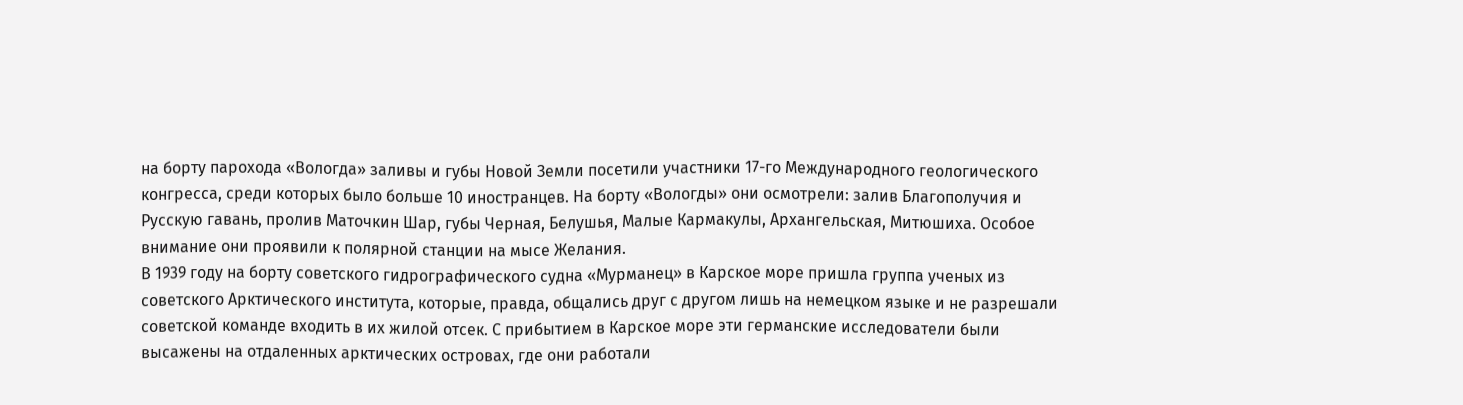на борту парохода «Вологда» заливы и губы Новой Земли посетили участники 17-го Международного геологического конгресса, среди которых было больше 10 иностранцев. На борту «Вологды» они осмотрели: залив Благополучия и Русскую гавань, пролив Маточкин Шар, губы Черная, Белушья, Малые Кармакулы, Архангельская, Митюшиха. Особое внимание они проявили к полярной станции на мысе Желания.
В 1939 году на борту советского гидрографического судна «Мурманец» в Карское море пришла группа ученых из советского Арктического института, которые, правда, общались друг с другом лишь на немецком языке и не разрешали советской команде входить в их жилой отсек. С прибытием в Карское море эти германские исследователи были высажены на отдаленных арктических островах, где они работали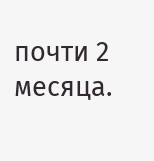почти 2 месяца.